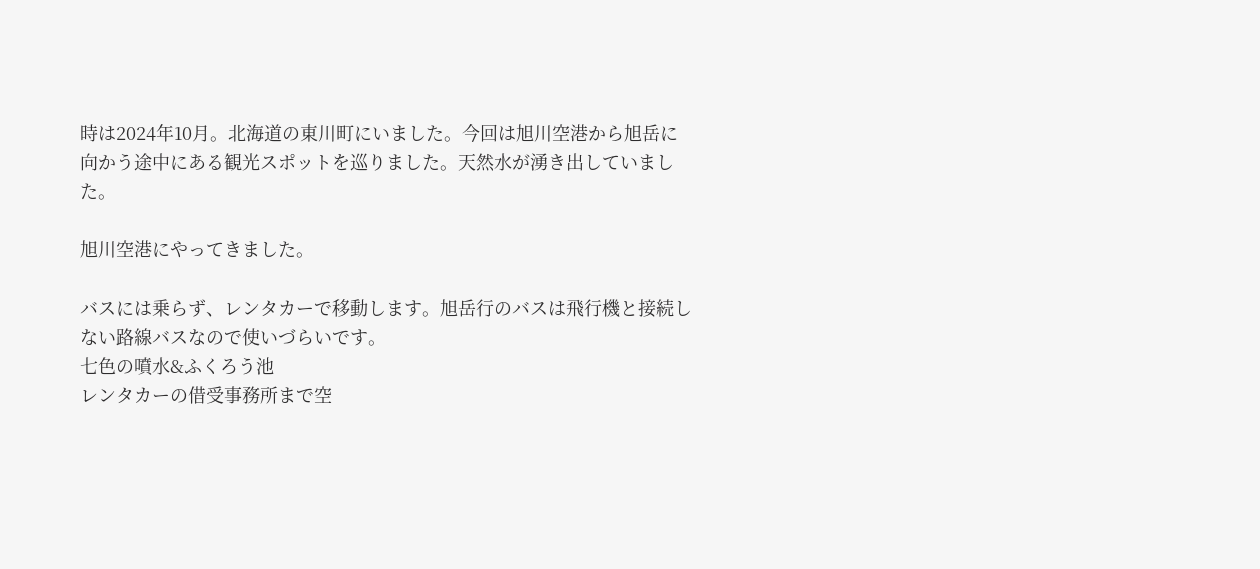時は2024年10月。北海道の東川町にいました。今回は旭川空港から旭岳に向かう途中にある観光スポットを巡りました。天然水が湧き出していました。

旭川空港にやってきました。

バスには乗らず、レンタカーで移動します。旭岳行のバスは飛行機と接続しない路線バスなので使いづらいです。
七色の噴水&ふくろう池
レンタカーの借受事務所まで空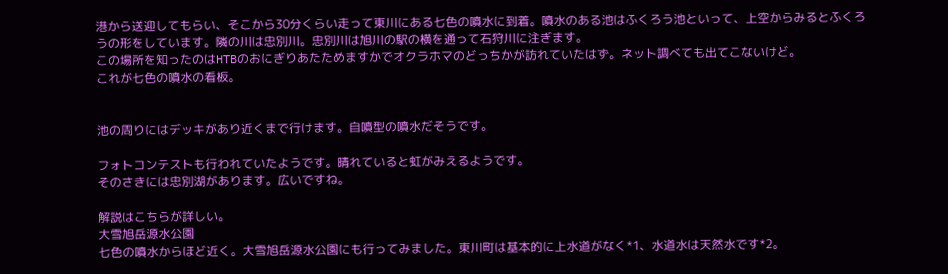港から送迎してもらい、そこから30分くらい走って東川にある七色の噴水に到着。噴水のある池はふくろう池といって、上空からみるとふくろうの形をしています。隣の川は忠別川。忠別川は旭川の駅の横を通って石狩川に注ぎます。
この場所を知ったのはHTBのおにぎりあたためますかでオクラホマのどっちかが訪れていたはず。ネット調べても出てこないけど。
これが七色の噴水の看板。


池の周りにはデッキがあり近くまで行けます。自噴型の噴水だそうです。

フォトコンテストも行われていたようです。晴れていると虹がみえるようです。
そのさきには忠別湖があります。広いですね。

解説はこちらが詳しい。
大雪旭岳源水公園
七色の噴水からほど近く。大雪旭岳源水公園にも行ってみました。東川町は基本的に上水道がなく*1、水道水は天然水です*2。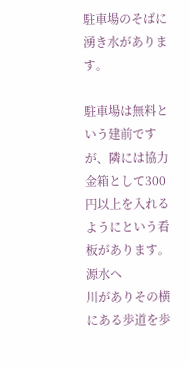駐車場のそばに湧き水があります。

駐車場は無料という建前ですが、隣には協力金箱として300円以上を入れるようにという看板があります。
源水へ
川がありその横にある歩道を歩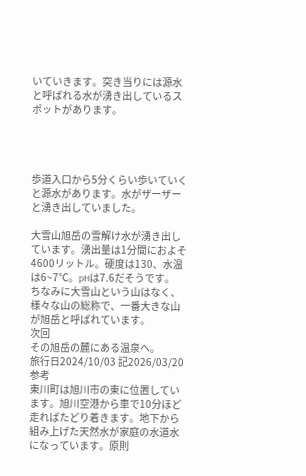いていきます。突き当りには源水と呼ばれる水が湧き出しているスポットがあります。




歩道入口から5分くらい歩いていくと源水があります。水がザーザーと湧き出していました。

大雪山旭岳の雪解け水が湧き出しています。湧出量は1分間におよそ4600リットル。硬度は130、水温は6~7℃。pHは7.6だそうです。
ちなみに大雪山という山はなく、様々な山の総称で、一番大きな山が旭岳と呼ばれています。
次回
その旭岳の麓にある温泉へ。
旅行日2024/10/03 記2026/03/20
参考
東川町は旭川市の東に位置しています。旭川空港から車で10分ほど走ればたどり着きます。地下から組み上げた天然水が家庭の水道水になっています。原則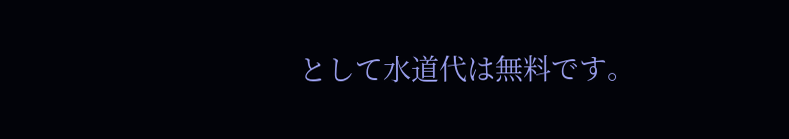として水道代は無料です。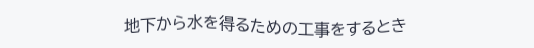地下から水を得るための工事をするとき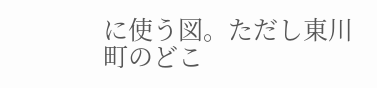に使う図。ただし東川町のどこ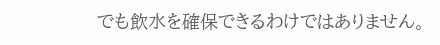でも飲水を確保できるわけではありません。